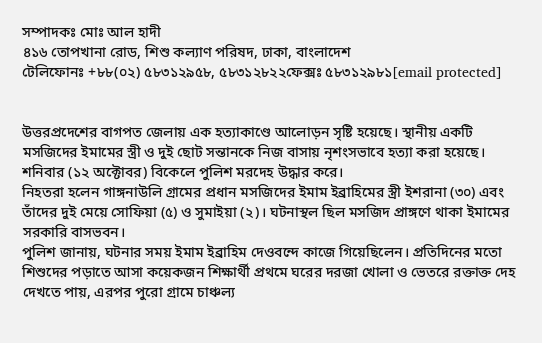সম্পাদকঃ মোঃ আল হাদী
৪১৬ তোপখানা রোড, শিশু কল্যাণ পরিষদ, ঢাকা, বাংলাদেশ
টেলিফোনঃ +৮৮(০২) ৫৮৩১২৯৫৮, ৫৮৩১২৮২২ফেক্সঃ ৫৮৩১২৯৮১[email protected]


উত্তরপ্রদেশের বাগপত জেলায় এক হত্যাকাণ্ডে আলোড়ন সৃষ্টি হয়েছে। স্থানীয় একটি মসজিদের ইমামের স্ত্রী ও দুই ছোট সন্তানকে নিজ বাসায় নৃশংসভাবে হত্যা করা হয়েছে।
শনিবার (১২ অক্টোবর) বিকেলে পুলিশ মরদেহ উদ্ধার করে।
নিহতরা হলেন গাঙ্গনাউলি গ্রামের প্রধান মসজিদের ইমাম ইব্রাহিমের স্ত্রী ইশরানা (৩০) এবং তাঁদের দুই মেয়ে সোফিয়া (৫) ও সুমাইয়া (২)। ঘটনাস্থল ছিল মসজিদ প্রাঙ্গণে থাকা ইমামের সরকারি বাসভবন।
পুলিশ জানায়, ঘটনার সময় ইমাম ইব্রাহিম দেওবন্দে কাজে গিয়েছিলেন। প্রতিদিনের মতো শিশুদের পড়াতে আসা কয়েকজন শিক্ষার্থী প্রথমে ঘরের দরজা খোলা ও ভেতরে রক্তাক্ত দেহ দেখতে পায়, এরপর পুরো গ্রামে চাঞ্চল্য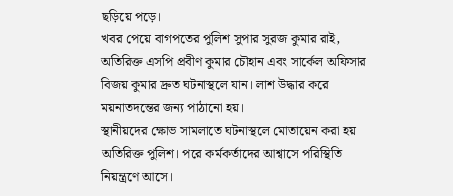ছড়িয়ে পড়ে।
খবর পেয়ে বাগপতের পুলিশ সুপার সুরজ কুমার রাই, অতিরিক্ত এসপি প্রবীণ কুমার চৌহান এবং সার্কেল অফিসার বিজয় কুমার দ্রুত ঘটনাস্থলে যান। লাশ উদ্ধার করে ময়নাতদন্তের জন্য পাঠানো হয়।
স্থানীয়দের ক্ষোভ সামলাতে ঘটনাস্থলে মোতায়েন করা হয় অতিরিক্ত পুলিশ। পরে কর্মকর্তাদের আশ্বাসে পরিস্থিতি নিয়ন্ত্রণে আসে।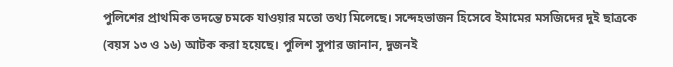পুলিশের প্রাথমিক তদন্তে চমকে যাওয়ার মতো তথ্য মিলেছে। সন্দেহভাজন হিসেবে ইমামের মসজিদের দুই ছাত্রকে (বয়স ১৩ ও ১৬) আটক করা হয়েছে। পুলিশ সুপার জানান, দুজনই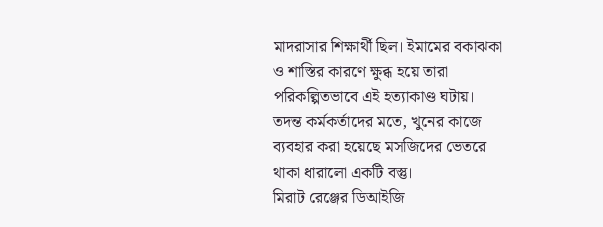মাদরাসার শিক্ষার্থী ছিল। ইমামের বকাঝকা ও শাস্তির কারণে ক্ষুব্ধ হয়ে তারা পরিকল্পিতভাবে এই হত্যাকাণ্ড ঘটায়।
তদন্ত কর্মকর্তাদের মতে, খুনের কাজে ব্যবহার করা হয়েছে মসজিদের ভেতরে থাকা ধারালো একটি বস্তু।
মিরাট রেঞ্জের ডিআইজি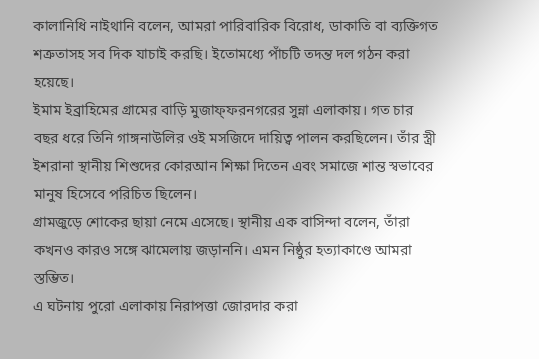কালানিধি নাইথানি বলেন, আমরা পারিবারিক বিরোধ, ডাকাতি বা ব্যক্তিগত শত্রুতাসহ সব দিক যাচাই করছি। ইতোমধ্যে পাঁচটি তদন্ত দল গঠন করা হয়েছে।
ইমাম ইব্রাহিমের গ্রামের বাড়ি মুজাফ্ফরনগরের সুন্না এলাকায়। গত চার বছর ধরে তিনি গাঙ্গনাউলির ওই মসজিদে দায়িত্ব পালন করছিলেন। তাঁর স্ত্রী ইশরানা স্থানীয় শিশুদের কোরআন শিক্ষা দিতেন এবং সমাজে শান্ত স্বভাবের মানুষ হিসেবে পরিচিত ছিলেন।
গ্রামজুড়ে শোকের ছায়া নেমে এসেছে। স্থানীয় এক বাসিন্দা বলেন, তাঁরা কখনও কারও সঙ্গে ঝামেলায় জড়াননি। এমন নিষ্ঠুর হত্যাকাণ্ডে আমরা স্তম্ভিত।
এ ঘটনায় পুরো এলাকায় নিরাপত্তা জোরদার করা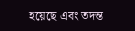হয়েছে এবং তদন্ত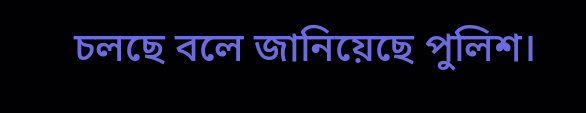চলছে বলে জানিয়েছে পুলিশ।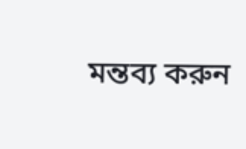মন্তব্য করুন